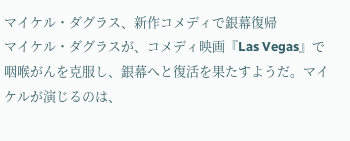マイケル・ダグラス、新作コメディで銀幕復帰
マイケル・ダグラスが、コメディ映画『Las Vegas』で咽喉がんを克服し、銀幕へと復活を果たすようだ。マイケルが演じるのは、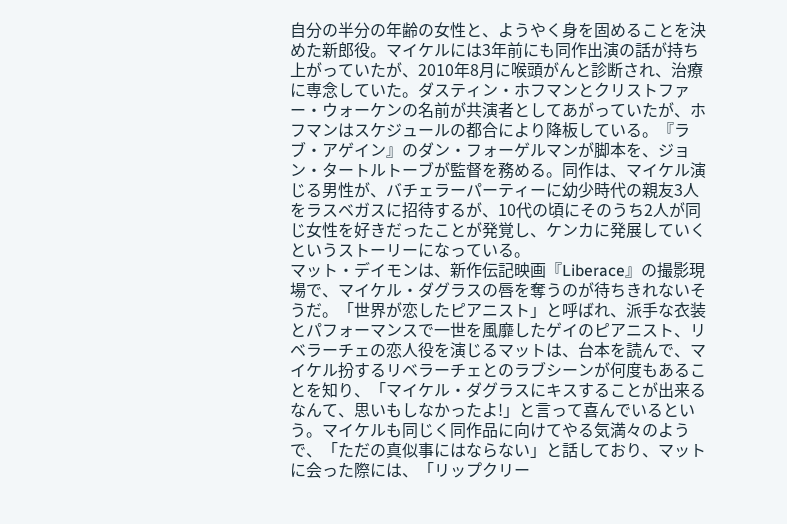自分の半分の年齢の女性と、ようやく身を固めることを決めた新郎役。マイケルには3年前にも同作出演の話が持ち上がっていたが、2010年8月に喉頭がんと診断され、治療に専念していた。ダスティン・ホフマンとクリストファー・ウォーケンの名前が共演者としてあがっていたが、ホフマンはスケジュールの都合により降板している。『ラブ・アゲイン』のダン・フォーゲルマンが脚本を、ジョン・タートルトーブが監督を務める。同作は、マイケル演じる男性が、バチェラーパーティーに幼少時代の親友3人をラスベガスに招待するが、10代の頃にそのうち2人が同じ女性を好きだったことが発覚し、ケンカに発展していくというストーリーになっている。
マット・デイモンは、新作伝記映画『Liberace』の撮影現場で、マイケル・ダグラスの唇を奪うのが待ちきれないそうだ。「世界が恋したピアニスト」と呼ばれ、派手な衣装とパフォーマンスで一世を風靡したゲイのピアニスト、リベラーチェの恋人役を演じるマットは、台本を読んで、マイケル扮するリベラーチェとのラブシーンが何度もあることを知り、「マイケル・ダグラスにキスすることが出来るなんて、思いもしなかったよ!」と言って喜んでいるという。マイケルも同じく同作品に向けてやる気満々のようで、「ただの真似事にはならない」と話しており、マットに会った際には、「リップクリー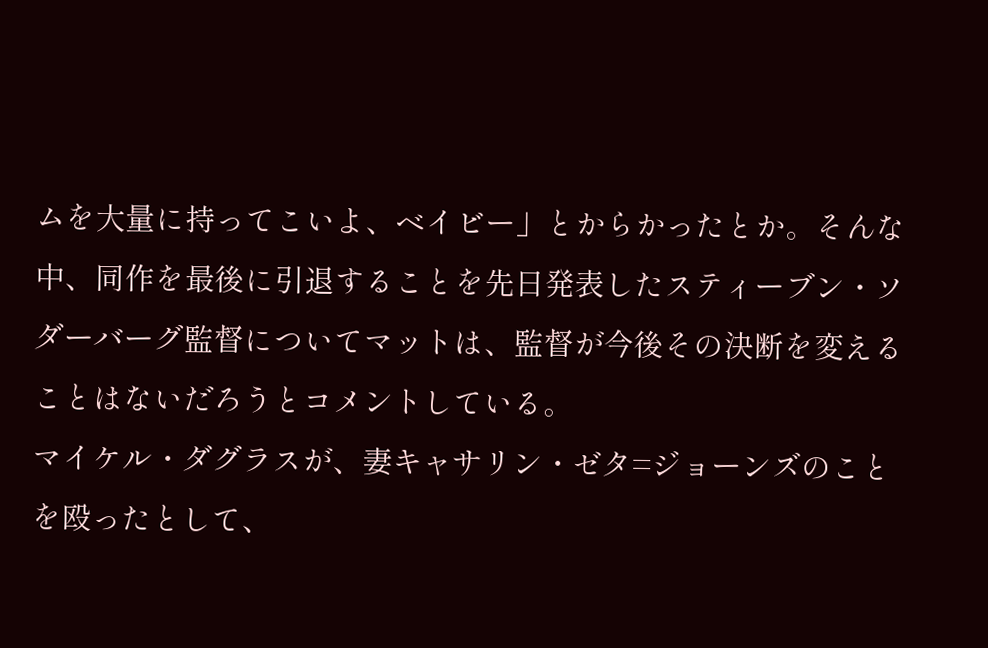ムを大量に持ってこいよ、ベイビー」とからかったとか。そんな中、同作を最後に引退することを先日発表したスティーブン・ソダーバーグ監督についてマットは、監督が今後その決断を変えることはないだろうとコメントしている。
マイケル・ダグラスが、妻キャサリン・ゼタ=ジョーンズのことを殴ったとして、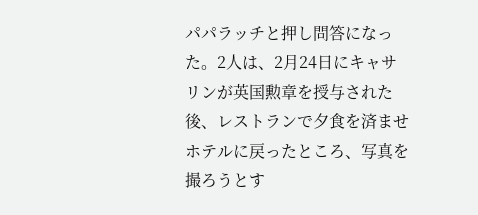パパラッチと押し問答になった。2人は、2月24日にキャサリンが英国勲章を授与された後、レストランで夕食を済ませホテルに戻ったところ、写真を撮ろうとす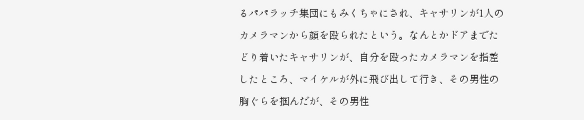るパパラッチ集団にもみくちゃにされ、キャサリンが1人のカメラマンから顔を殴られたという。なんとかドアまでたどり着いたキャサリンが、自分を殴ったカメラマンを指差したところ、マイケルが外に飛び出して行き、その男性の胸ぐらを掴んだが、その男性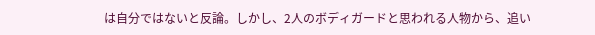は自分ではないと反論。しかし、2人のボディガードと思われる人物から、追い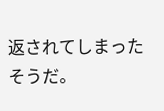返されてしまったそうだ。